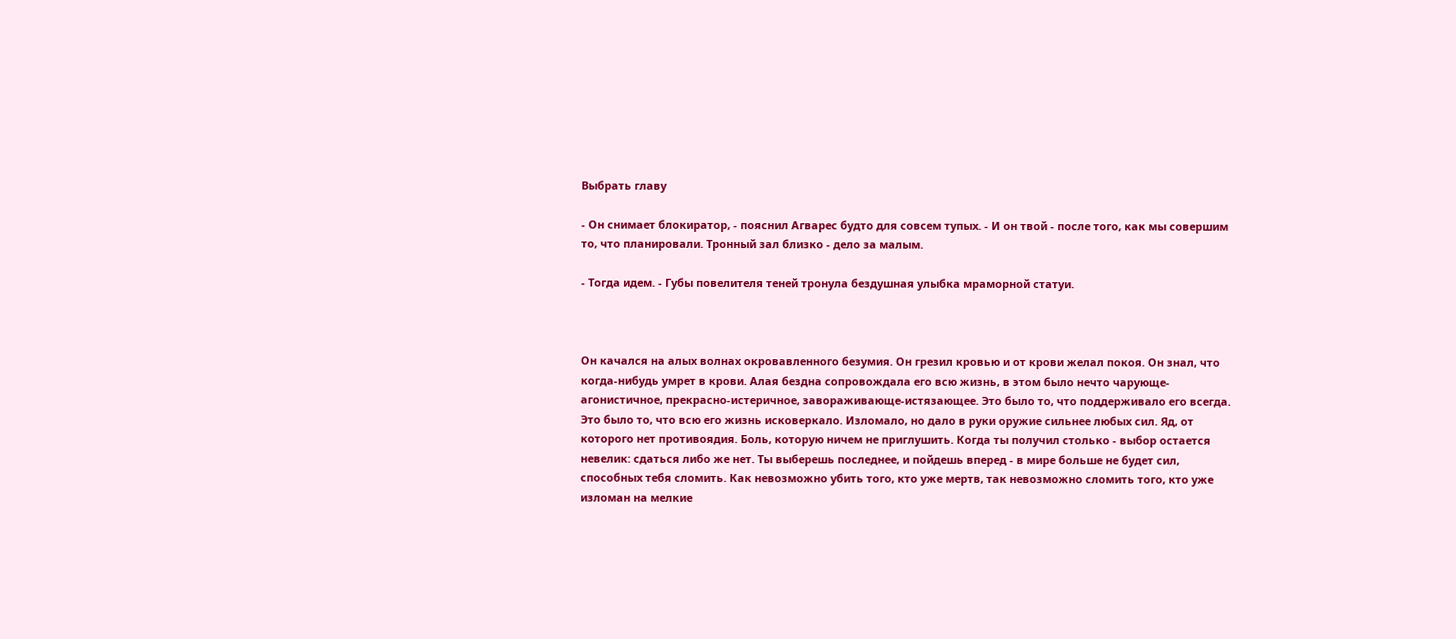Выбрать главу

- Он снимает блокиратор, - пояснил Агварес будто для совсем тупых. - И он твой - после того, как мы совершим то, что планировали. Тронный зал близко - дело за малым.

- Тогда идем. - Губы повелителя теней тронула бездушная улыбка мраморной статуи.



Он качался на алых волнах окровавленного безумия. Он грезил кровью и от крови желал покоя. Он знал, что когда-нибудь умрет в крови. Алая бездна сопровождала его всю жизнь, в этом было нечто чарующе-агонистичное, прекрасно-истеричное, завораживающе-истязающее. Это было то, что поддерживало его всегда. Это было то, что всю его жизнь исковеркало. Изломало, но дало в руки оружие сильнее любых сил. Яд, от которого нет противоядия. Боль, которую ничем не приглушить. Когда ты получил столько - выбор остается невелик: сдаться либо же нет. Ты выберешь последнее, и пойдешь вперед - в мире больше не будет сил, способных тебя сломить. Как невозможно убить того, кто уже мертв, так невозможно сломить того, кто уже изломан на мелкие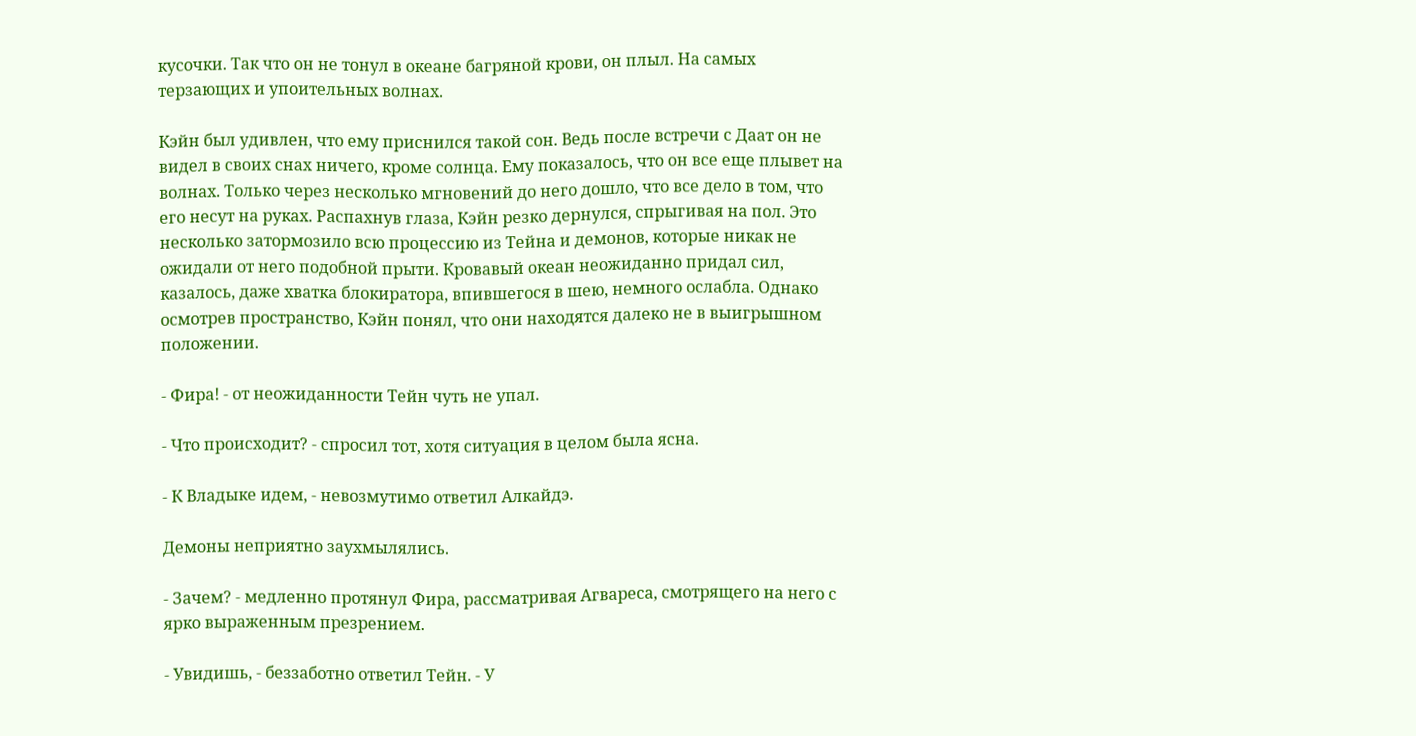кусочки. Так что он не тонул в океане багряной крови, он плыл. На самых терзающих и упоительных волнах.

Кэйн был удивлен, что ему приснился такой сон. Ведь после встречи с Даат он не видел в своих снах ничего, кроме солнца. Ему показалось, что он все еще плывет на волнах. Только через несколько мгновений до него дошло, что все дело в том, что его несут на руках. Распахнув глаза, Кэйн резко дернулся, спрыгивая на пол. Это несколько затормозило всю процессию из Тейна и демонов, которые никак не ожидали от него подобной прыти. Кровавый океан неожиданно придал сил, казалось, даже хватка блокиратора, впившегося в шею, немного ослабла. Однако осмотрев пространство, Кэйн понял, что они находятся далеко не в выигрышном положении.

- Фира! - от неожиданности Тейн чуть не упал.

- Что происходит? - спросил тот, хотя ситуация в целом была ясна.

- К Владыке идем, - невозмутимо ответил Алкайдэ.

Демоны неприятно заухмылялись.

- Зачем? - медленно протянул Фира, рассматривая Агвареса, смотрящего на него с ярко выраженным презрением.

- Увидишь, - беззаботно ответил Тейн. - У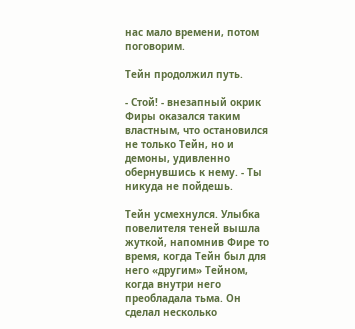нас мало времени, потом поговорим.

Тейн продолжил путь.

- Стой! - внезапный окрик Фиры оказался таким властным, что остановился не только Тейн, но и демоны, удивленно обернувшись к нему. - Ты никуда не пойдешь.

Тейн усмехнулся. Улыбка повелителя теней вышла жуткой, напомнив Фире то время, когда Тейн был для него «другим» Тейном, когда внутри него преобладала тьма. Он сделал несколько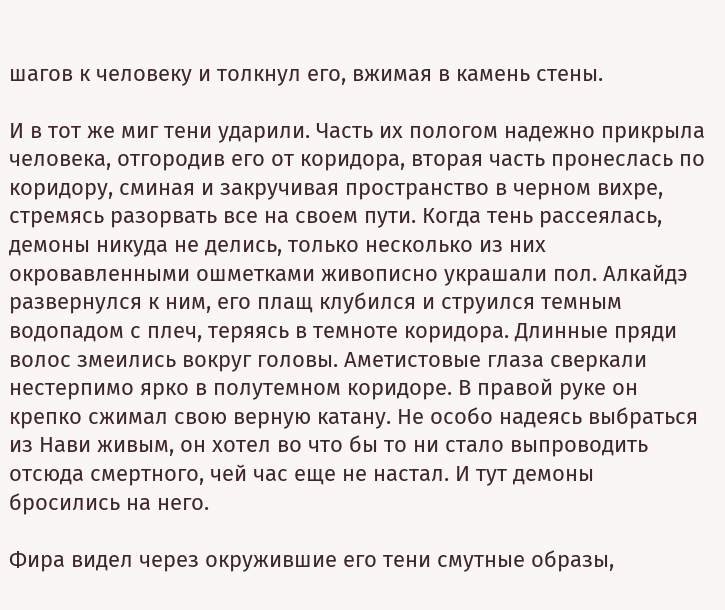шагов к человеку и толкнул его, вжимая в камень стены.

И в тот же миг тени ударили. Часть их пологом надежно прикрыла человека, отгородив его от коридора, вторая часть пронеслась по коридору, сминая и закручивая пространство в черном вихре, стремясь разорвать все на своем пути. Когда тень рассеялась, демоны никуда не делись, только несколько из них окровавленными ошметками живописно украшали пол. Алкайдэ развернулся к ним, его плащ клубился и струился темным водопадом с плеч, теряясь в темноте коридора. Длинные пряди волос змеились вокруг головы. Аметистовые глаза сверкали нестерпимо ярко в полутемном коридоре. В правой руке он крепко сжимал свою верную катану. Не особо надеясь выбраться из Нави живым, он хотел во что бы то ни стало выпроводить отсюда смертного, чей час еще не настал. И тут демоны бросились на него.

Фира видел через окружившие его тени смутные образы,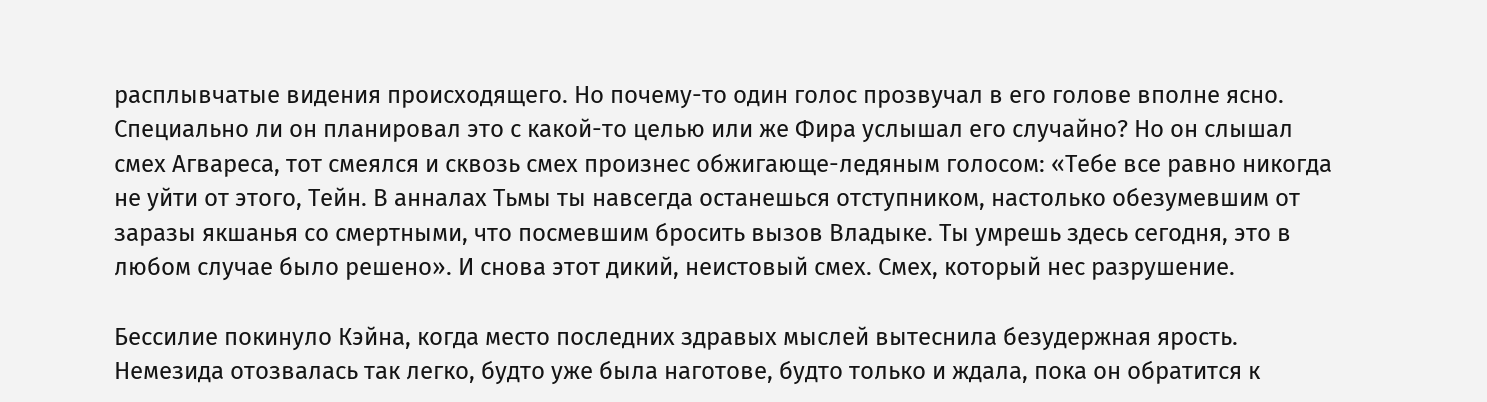расплывчатые видения происходящего. Но почему-то один голос прозвучал в его голове вполне ясно. Специально ли он планировал это с какой-то целью или же Фира услышал его случайно? Но он слышал смех Агвареса, тот смеялся и сквозь смех произнес обжигающе-ледяным голосом: «Тебе все равно никогда не уйти от этого, Тейн. В анналах Тьмы ты навсегда останешься отступником, настолько обезумевшим от заразы якшанья со смертными, что посмевшим бросить вызов Владыке. Ты умрешь здесь сегодня, это в любом случае было решено». И снова этот дикий, неистовый смех. Смех, который нес разрушение.

Бессилие покинуло Кэйна, когда место последних здравых мыслей вытеснила безудержная ярость. Немезида отозвалась так легко, будто уже была наготове, будто только и ждала, пока он обратится к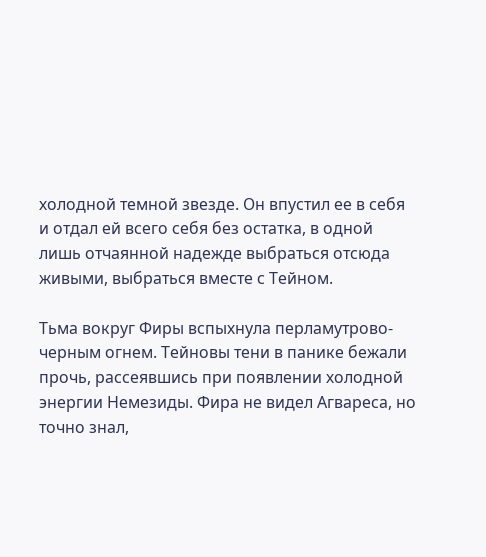холодной темной звезде. Он впустил ее в себя и отдал ей всего себя без остатка, в одной лишь отчаянной надежде выбраться отсюда живыми, выбраться вместе с Тейном.

Тьма вокруг Фиры вспыхнула перламутрово-черным огнем. Тейновы тени в панике бежали прочь, рассеявшись при появлении холодной энергии Немезиды. Фира не видел Агвареса, но точно знал,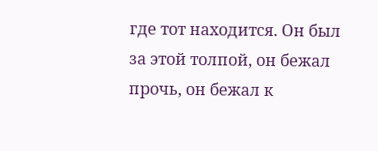где тот находится. Он был за этой толпой, он бежал прочь, он бежал к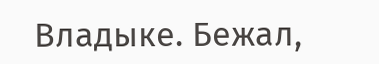Владыке. Бежал,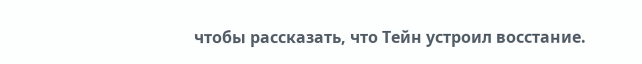чтобы рассказать, что Тейн устроил восстание.